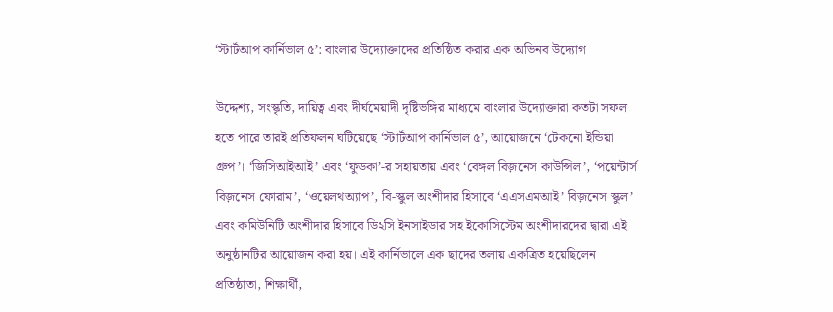‘স্টার্টআপ কার্নিভাল ৫’: বাংলার উদ্যোক্তাদের প্রতিষ্ঠিত করার এক অভিনব উদ্যোগ

উদ্দেশ্য, সংস্কৃতি, দায়িত্ব এবং দীর্ঘমেয়াদী দৃষ্টিভঙ্গির মাধ্যমে বাংলার উদ্যোক্তারা কতটা সফল হতে পারে তারই প্রতিফলন ঘটিয়েছে ‘স্টার্টআপ কার্নিভাল ৫’, আয়োজনে ‘টেকনো ইন্ডিয়া গ্রুপ’। ‘জিসিআইআই’ এবং ‘ফুডকা’-র সহায়তায় এবং ‘বেঙ্গল বিজ়নেস কাউন্সিল’, ‘পয়েন্টার্স বিজ়নেস ফোরাম’, ‘ওয়েলথঅ্যাপ’, বি-স্কুল অংশীদার হিসাবে ‘এএসএমআই’ বিজ়নেস স্কুল’ এবং কমিউনিটি অংশীদার হিসাবে ডি২সি ইনসাইডার সহ ইকোসিস্টেম অংশীদারদের দ্বারা এই অনুষ্ঠানটির আয়োজন করা হয়। এই কার্নিভালে এক ছাদের তলায় একত্রিত হয়েছিলেন প্রতিষ্ঠাতা, শিক্ষার্থী,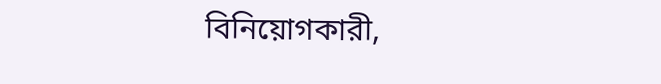বিনিয়োগকারী,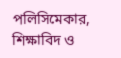পলিসিমেকার, শিক্ষাবিদ ও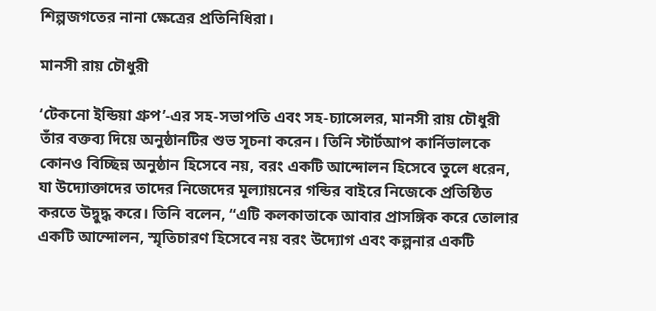শিল্পজগতের নানা ক্ষেত্রের প্রতিনিধিরা।

মানসী রায় চৌধুরী

‘টেকনো ইন্ডিয়া গ্রুপ’-এর সহ-সভাপতি এবং সহ-চ্যান্সেলর, মানসী রায় চৌধুরী তাঁর বক্তব্য দিয়ে অনুষ্ঠানটির শুভ সূচনা করেন। তিনি স্টার্টআপ কার্নিভালকে কোনও বিচ্ছিন্ন অনুষ্ঠান হিসেবে নয়, বরং একটি আন্দোলন হিসেবে তুলে ধরেন, যা উদ্যোক্তাদের তাদের নিজেদের মূল্যায়নের গন্ডির বাইরে নিজেকে প্রতিষ্ঠিত করতে উদ্বুদ্ধ করে। তিনি বলেন, “এটি কলকাতাকে আবার প্রাসঙ্গিক করে তোলার একটি আন্দোলন, স্মৃতিচারণ হিসেবে নয় বরং উদ্যোগ এবং কল্পনার একটি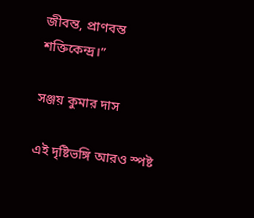জীবন্ত, প্রাণবন্ত শক্তিকেন্দ্র।”

সঞ্জয় কুমার দাস

এই দৃষ্টিভঙ্গি আরও স্পষ্ট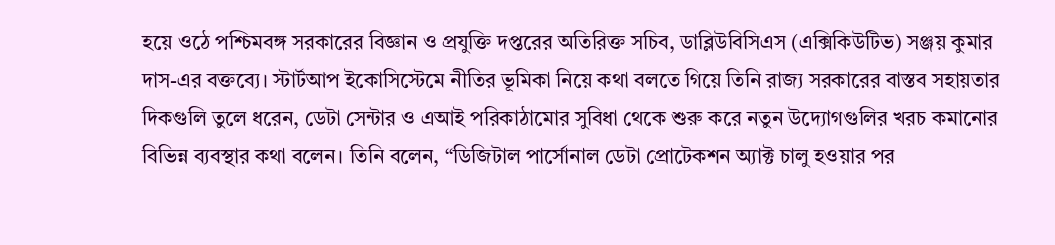হয়ে ওঠে পশ্চিমবঙ্গ সরকারের বিজ্ঞান ও প্রযুক্তি দপ্তরের অতিরিক্ত সচিব, ডাব্লিউবিসিএস (এক্সিকিউটিভ) সঞ্জয় কুমার দাস-এর বক্তব্যে। স্টার্টআপ ইকোসিস্টেমে নীতির ভূমিকা নিয়ে কথা বলতে গিয়ে তিনি রাজ্য সরকারের বাস্তব সহায়তার দিকগুলি তুলে ধরেন, ডেটা সেন্টার ও এআই পরিকাঠামোর সুবিধা থেকে শুরু করে নতুন উদ্যোগগুলির খরচ কমানোর বিভিন্ন ব্যবস্থার কথা বলেন। তিনি বলেন, “ডিজিটাল পার্সোনাল ডেটা প্রোটেকশন অ্যাক্ট চালু হওয়ার পর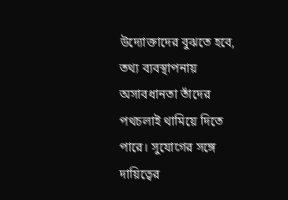উদ্যোক্তাদের বুঝতে হবে, তথ্য ব্যবস্থাপনায় অসাবধানতা তাঁদের পথচলাই থামিয়ে দিতে পারে। সুযোগের সঙ্গে দায়িত্বের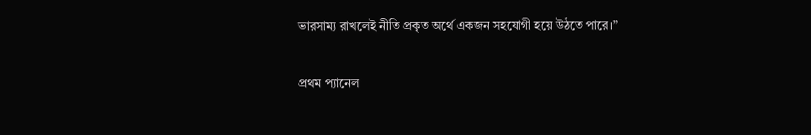ভারসাম্য রাখলেই নীতি প্রকৃত অর্থে একজন সহযোগী হয়ে উঠতে পারে।”

প্রথম প্যানেল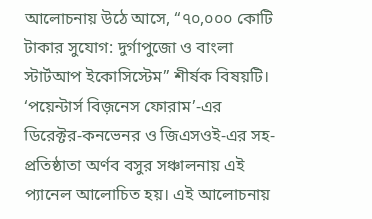আলোচনায় উঠে আসে, “৭০,০০০ কোটি টাকার সুযোগ: দুর্গাপুজো ও বাংলা স্টার্টআপ ইকোসিস্টেম” শীর্ষক বিষয়টি। ‘পয়েন্টার্স বিজ়নেস ফোরাম’-এর ডিরেক্টর-কনভেনর ও জিএসওই-এর সহ-প্রতিষ্ঠাতা অর্ণব বসুর সঞ্চালনায় এই প্যানেল আলোচিত হয়। এই আলোচনায়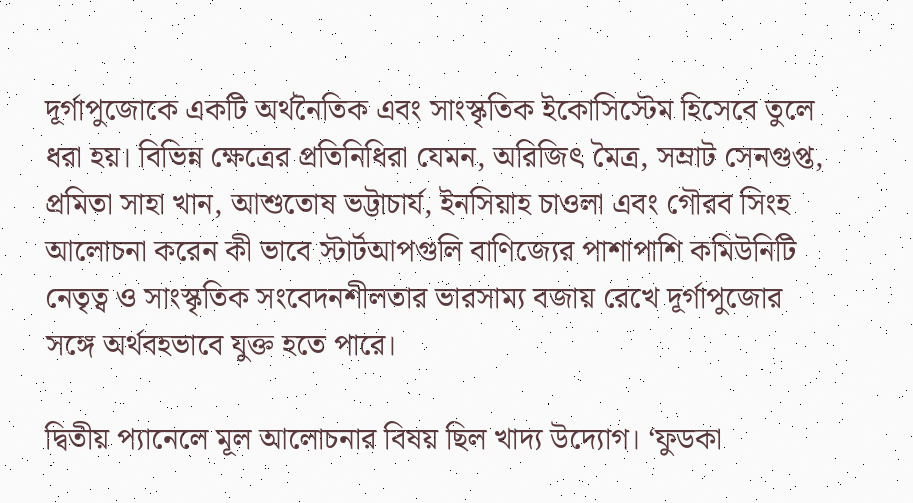দূর্গাপুজোকে একটি অর্থনৈতিক এবং সাংস্কৃতিক ইকোসিস্টেম হিসেবে তুলে ধরা হয়। বিভিন্ন ক্ষেত্রের প্রতিনিধিরা যেমন, অরিজিৎ মৈত্র, সম্রাট সেনগুপ্ত, প্রমিতা সাহা খান, আশুতোষ ভট্টাচার্য, ইনসিয়াহ চাওলা এবং গৌরব সিংহ আলোচনা করেন কী ভাবে স্টার্টআপগুলি বাণিজ্যের পাশাপাশি কমিউনিটি নেতৃত্ব ও সাংস্কৃতিক সংবেদনশীলতার ভারসাম্য বজায় রেখে দূর্গাপুজোর সঙ্গে অর্থবহভাবে যুক্ত হতে পারে।

দ্বিতীয় প্যানেলে মূল আলোচনার বিষয় ছিল খাদ্য উদ্যোগ। ‘ফুডকা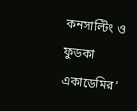কনসাল্টিং ও ফুডকা একাডেমির’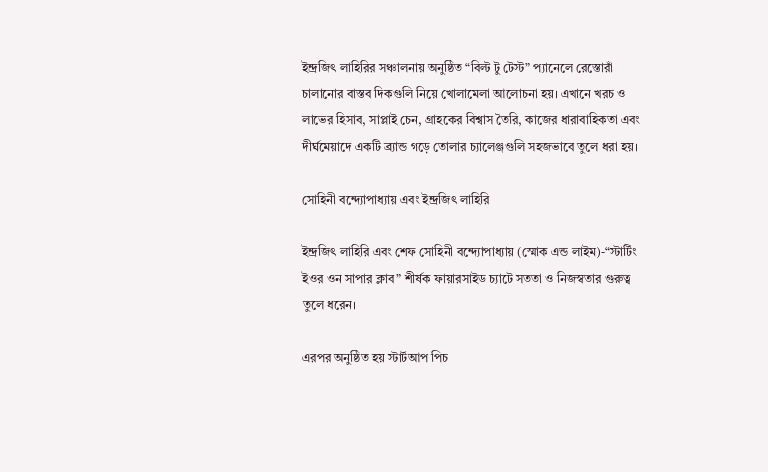ইন্দ্রজিৎ লাহিরির সঞ্চালনায় অনুষ্ঠিত “বিল্ট টু টেস্ট” প্যানেলে রেস্তোরাঁ চালানোর বাস্তব দিকগুলি নিয়ে খোলামেলা আলোচনা হয়। এখানে খরচ ও লাভের হিসাব, সাপ্লাই চেন, গ্রাহকের বিশ্বাস তৈরি, কাজের ধারাবাহিকতা এবং দীর্ঘমেয়াদে একটি ব্র্যান্ড গড়ে তোলার চ্যালেঞ্জগুলি সহজভাবে তুলে ধরা হয়।

সোহিনী বন্দ্যোপাধ্যায় এবং ইন্দ্রজিৎ লাহিরি

ইন্দ্রজিৎ লাহিরি এবং শেফ সোহিনী বন্দ্যোপাধ্যায় (স্মোক এন্ড লাইম)-“স্টার্টিং ইওর ওন সাপার ক্লাব” শীর্ষক ফায়ারসাইড চ্যাটে সততা ও নিজস্বতার গুরুত্ব তুলে ধরেন।

এরপর অনুষ্ঠিত হয় স্টার্টআপ পিচ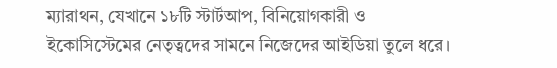ম্যারাথন, যেখানে ১৮টি স্টার্টআপ, বিনিয়োগকারী ও ইকোসিস্টেমের নেতৃত্বদের সামনে নিজেদের আইডিয়া তুলে ধরে।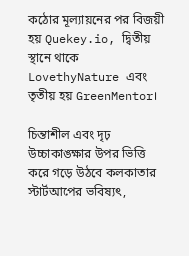কঠোর মূল্যায়নের পর বিজয়ী হয় Quekey.io, দ্বিতীয় স্থানে থাকে LovethyNature এবং তৃতীয় হয় GreenMentor।

চিন্তাশীল এবং দৃঢ় উচ্চাকাঙ্ক্ষার উপর ভিত্তি করে গড়ে উঠবে কলকাতার স্টার্টআপের ভবিষ্যৎ,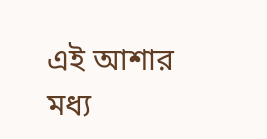এই আশার মধ্য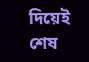দিয়েই শেষ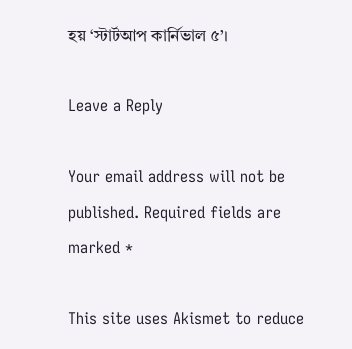হয় ‘স্টার্টআপ কার্নিভাল ৫’।

Leave a Reply

Your email address will not be published. Required fields are marked *

This site uses Akismet to reduce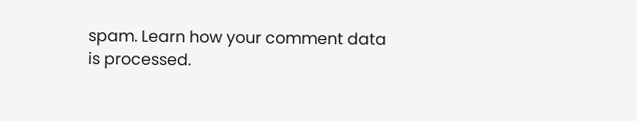spam. Learn how your comment data is processed.